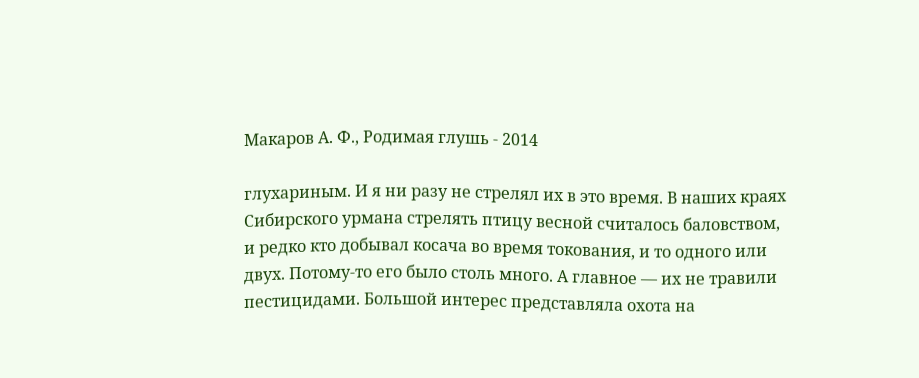Макаров А. Ф., Родимая глушь - 2014

глухариным. И я ни разу не стрелял их в это время. В наших краях Сибирского урмана стрелять птицу весной считалось баловством, и редко кто добывал косача во время токования, и то одного или двух. Потому-то его было столь много. А главное — их не травили пестицидами. Большой интерес представляла охота на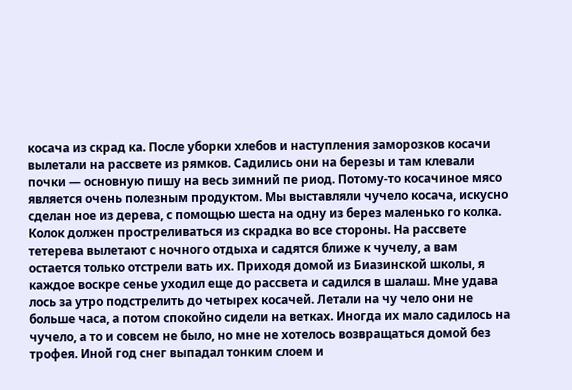косача из скрад ка. После уборки хлебов и наступления заморозков косачи вылетали на рассвете из рямков. Садились они на березы и там клевали почки — основную пишу на весь зимний пе риод. Потому-то косачиное мясо является очень полезным продуктом. Мы выставляли чучело косача, искусно сделан ное из дерева, с помощью шеста на одну из берез маленько го колка. Колок должен простреливаться из скрадка во все стороны. На рассвете тетерева вылетают с ночного отдыха и садятся ближе к чучелу, а вам остается только отстрели вать их. Приходя домой из Биазинской школы, я каждое воскре сенье уходил еще до рассвета и садился в шалаш. Мне удава лось за утро подстрелить до четырех косачей. Летали на чу чело они не больше часа, а потом спокойно сидели на ветках. Иногда их мало садилось на чучело, а то и совсем не было, но мне не хотелось возвращаться домой без трофея. Иной год снег выпадал тонким слоем и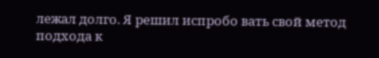лежал долго. Я решил испробо вать свой метод подхода к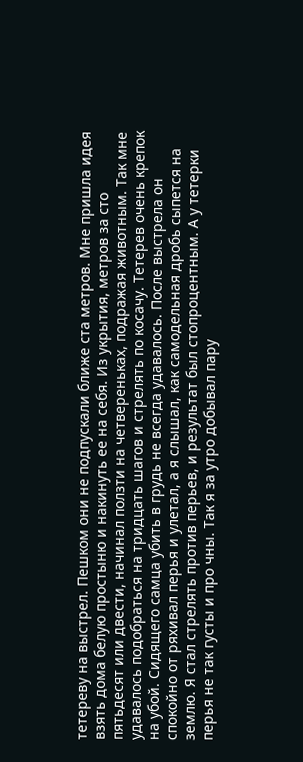тетереву на выстрел. Пешком они не подпускали ближе ста метров. Мне пришла идея взять дома белую простыню и накинуть ее на себя. Из укрытия, метров за сто пятьдесят или двести, начинал ползти на четвереньках, подражая животным. Так мне удавалось подобраться на тридцать шагов и стрелять по косачу. Тетерев очень крепок на убой. Сидящего самца убить в грудь не всегда удавалось. После выстрела он спокойно от ряхивал перья и улетал, а я слышал, как самодельная дробь сыпется на землю. Я стал стрелять против перьев, и результат был стопроцентным. А у тетерки перья не так густы и про чны. Так я за утро добывал пару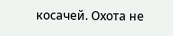косачей. Охота не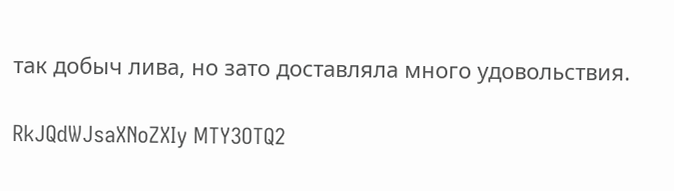так добыч лива, но зато доставляла много удовольствия.

RkJQdWJsaXNoZXIy MTY3OTQ2